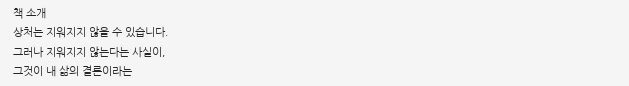책 소개
상처는 지워지지 않을 수 있습니다.
그러나 지워지지 않는다는 사실이,
그것이 내 삶의 결론이라는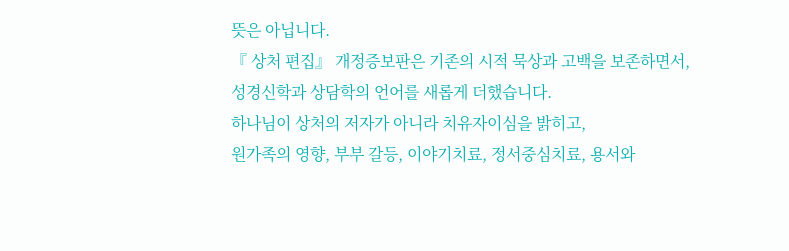뜻은 아닙니다.
『 상처 편집』 개정증보판은 기존의 시적 묵상과 고백을 보존하면서, 성경신학과 상담학의 언어를 새롭게 더했습니다.
하나님이 상처의 저자가 아니라 치유자이심을 밝히고,
원가족의 영향, 부부 갈등, 이야기치료, 정서중심치료, 용서와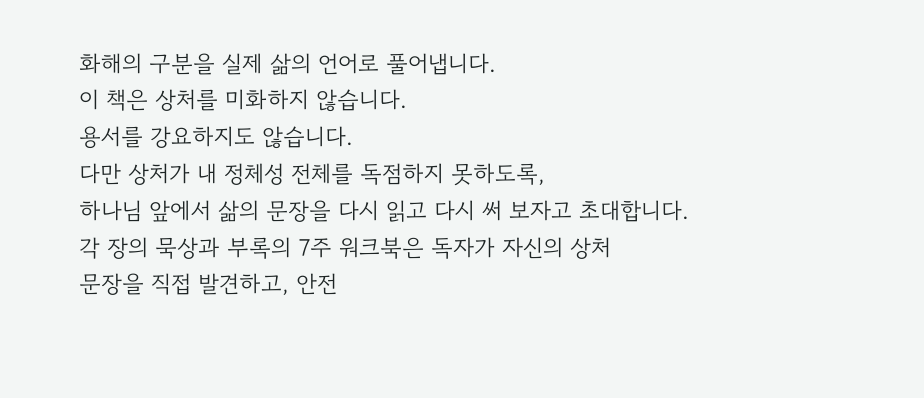화해의 구분을 실제 삶의 언어로 풀어냅니다.
이 책은 상처를 미화하지 않습니다.
용서를 강요하지도 않습니다.
다만 상처가 내 정체성 전체를 독점하지 못하도록,
하나님 앞에서 삶의 문장을 다시 읽고 다시 써 보자고 초대합니다.
각 장의 묵상과 부록의 7주 워크북은 독자가 자신의 상처
문장을 직접 발견하고, 안전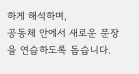하게 해석하며,
공동체 안에서 새로운 문장을 연습하도록 돕습니다.